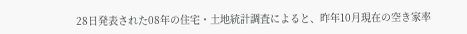28日発表された08年の住宅・土地統計調査によると、昨年10月現在の空き家率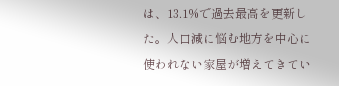は、13.1%で過去最高を更新した。人口減に悩む地方を中心に使われない家屋が増えてきてい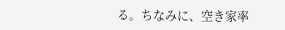る。ちなみに、空き家率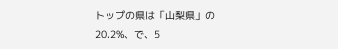トップの県は「山梨県」の20.2%、で、5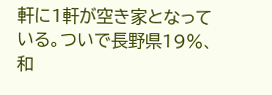軒に1軒が空き家となっている。ついで長野県19%、和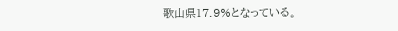歌山県17.9%となっている。